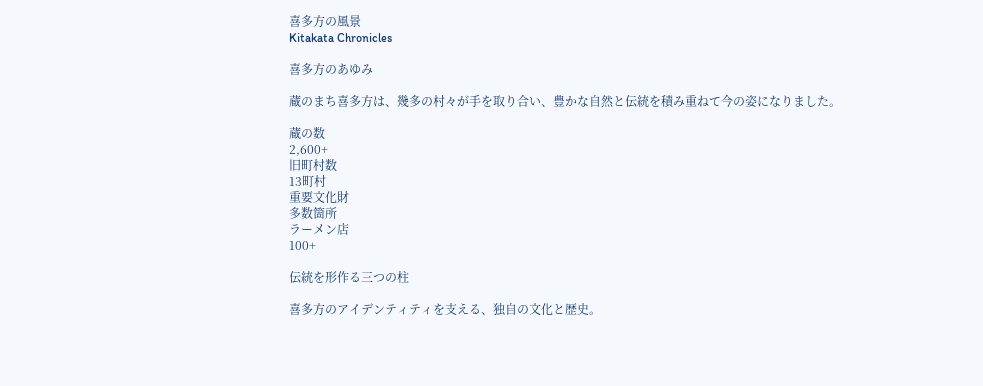喜多方の風景
Kitakata Chronicles

喜多方のあゆみ

蔵のまち喜多方は、幾多の村々が手を取り合い、豊かな自然と伝統を積み重ねて今の姿になりました。

蔵の数
2,600+
旧町村数
13町村
重要文化財
多数箇所
ラーメン店
100+

伝統を形作る三つの柱

喜多方のアイデンティティを支える、独自の文化と歴史。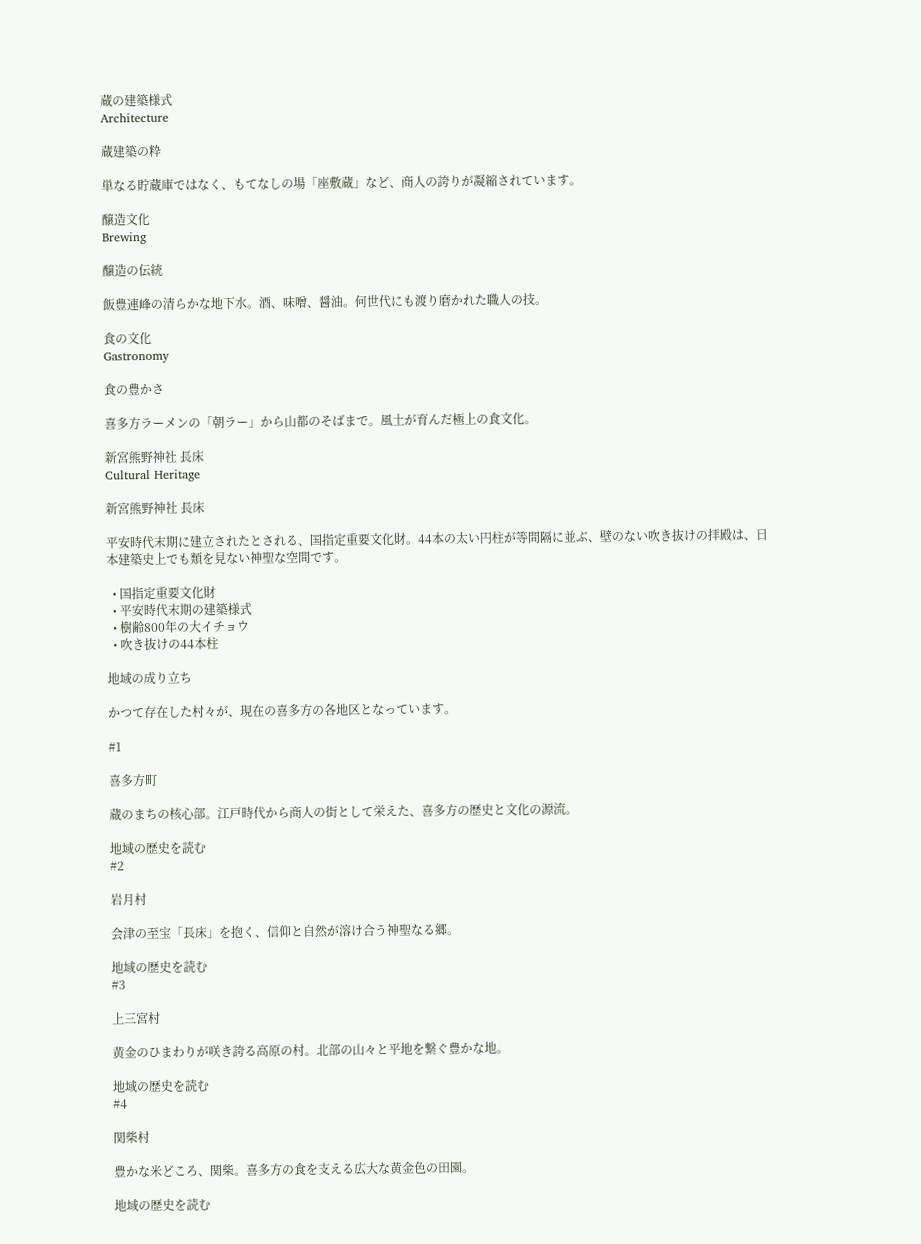蔵の建築様式
Architecture

蔵建築の粋

単なる貯蔵庫ではなく、もてなしの場「座敷蔵」など、商人の誇りが凝縮されています。

醸造文化
Brewing

醸造の伝統

飯豊連峰の清らかな地下水。酒、味噌、醤油。何世代にも渡り磨かれた職人の技。

食の文化
Gastronomy

食の豊かさ

喜多方ラーメンの「朝ラー」から山都のそばまで。風土が育んだ極上の食文化。

新宮熊野神社 長床
Cultural Heritage

新宮熊野神社 長床

平安時代末期に建立されたとされる、国指定重要文化財。44本の太い円柱が等間隔に並ぶ、壁のない吹き抜けの拝殿は、日本建築史上でも類を見ない神聖な空間です。

  • 国指定重要文化財
  • 平安時代末期の建築様式
  • 樹齢800年の大イチョウ
  • 吹き抜けの44本柱

地域の成り立ち

かつて存在した村々が、現在の喜多方の各地区となっています。

#1

喜多方町

蔵のまちの核心部。江戸時代から商人の街として栄えた、喜多方の歴史と文化の源流。

地域の歴史を読む
#2

岩月村

会津の至宝「長床」を抱く、信仰と自然が溶け合う神聖なる郷。

地域の歴史を読む
#3

上三宮村

黄金のひまわりが咲き誇る高原の村。北部の山々と平地を繋ぐ豊かな地。

地域の歴史を読む
#4

関柴村

豊かな米どころ、関柴。喜多方の食を支える広大な黄金色の田園。

地域の歴史を読む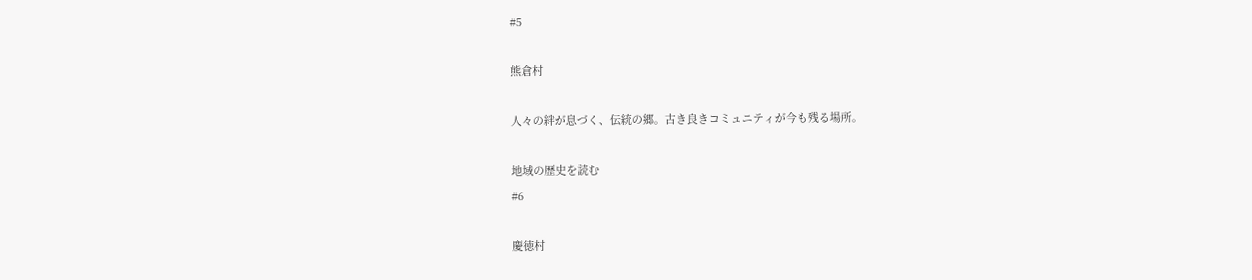#5

熊倉村

人々の絆が息づく、伝統の郷。古き良きコミュニティが今も残る場所。

地域の歴史を読む
#6

慶徳村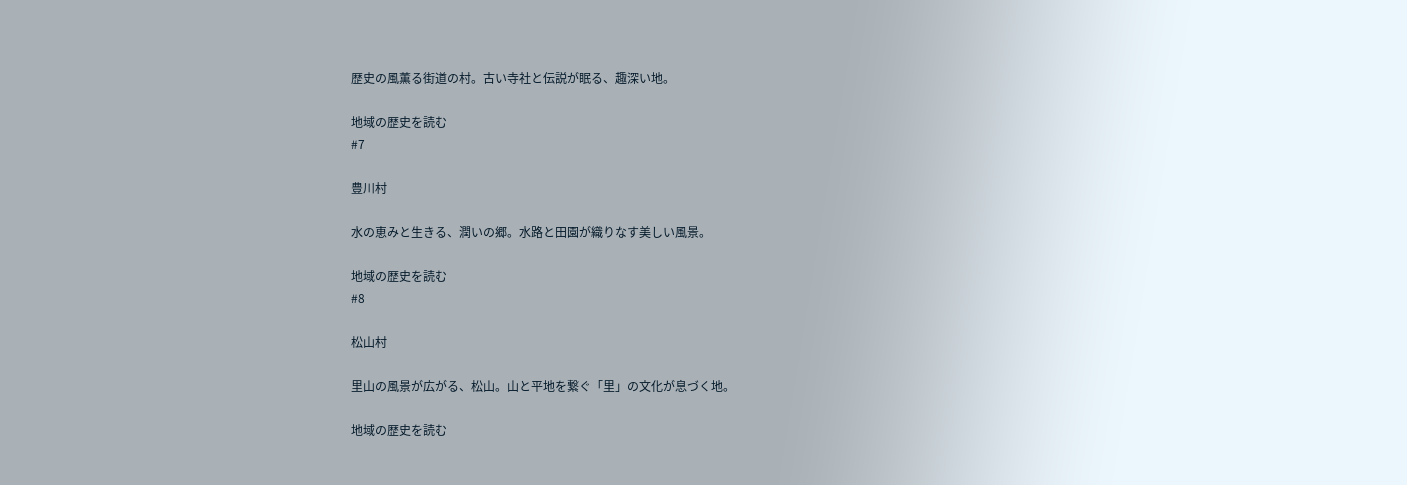歴史の風薫る街道の村。古い寺社と伝説が眠る、趣深い地。

地域の歴史を読む
#7

豊川村

水の恵みと生きる、潤いの郷。水路と田園が織りなす美しい風景。

地域の歴史を読む
#8

松山村

里山の風景が広がる、松山。山と平地を繋ぐ「里」の文化が息づく地。

地域の歴史を読む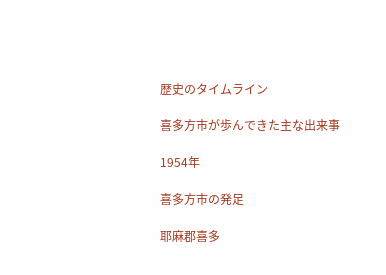歴史のタイムライン

喜多方市が歩んできた主な出来事

1954年

喜多方市の発足

耶麻郡喜多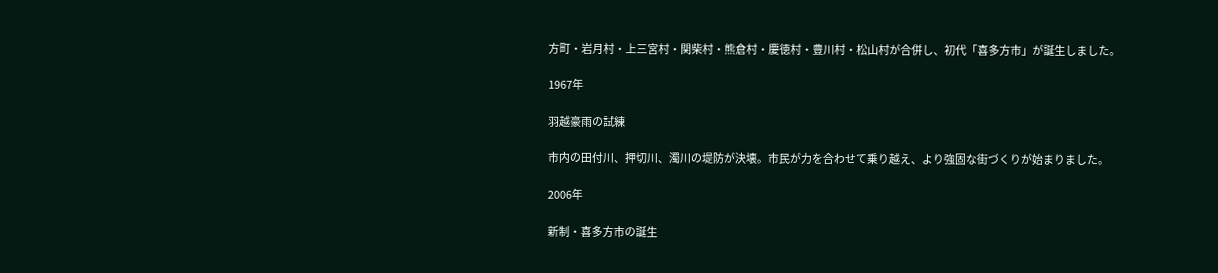方町・岩月村・上三宮村・関柴村・熊倉村・慶徳村・豊川村・松山村が合併し、初代「喜多方市」が誕生しました。

1967年

羽越豪雨の試練

市内の田付川、押切川、濁川の堤防が決壊。市民が力を合わせて乗り越え、より強固な街づくりが始まりました。

2006年

新制・喜多方市の誕生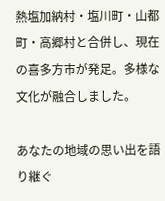熱塩加納村・塩川町・山都町・高郷村と合併し、現在の喜多方市が発足。多様な文化が融合しました。

あなたの地域の思い出を語り継ぐ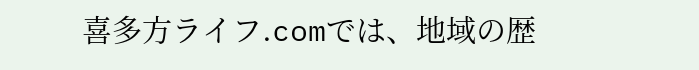喜多方ライフ.comでは、地域の歴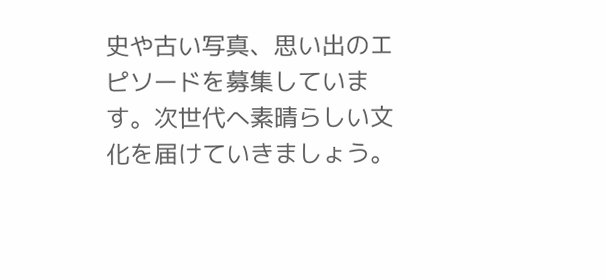史や古い写真、思い出のエピソードを募集しています。次世代へ素晴らしい文化を届けていきましょう。